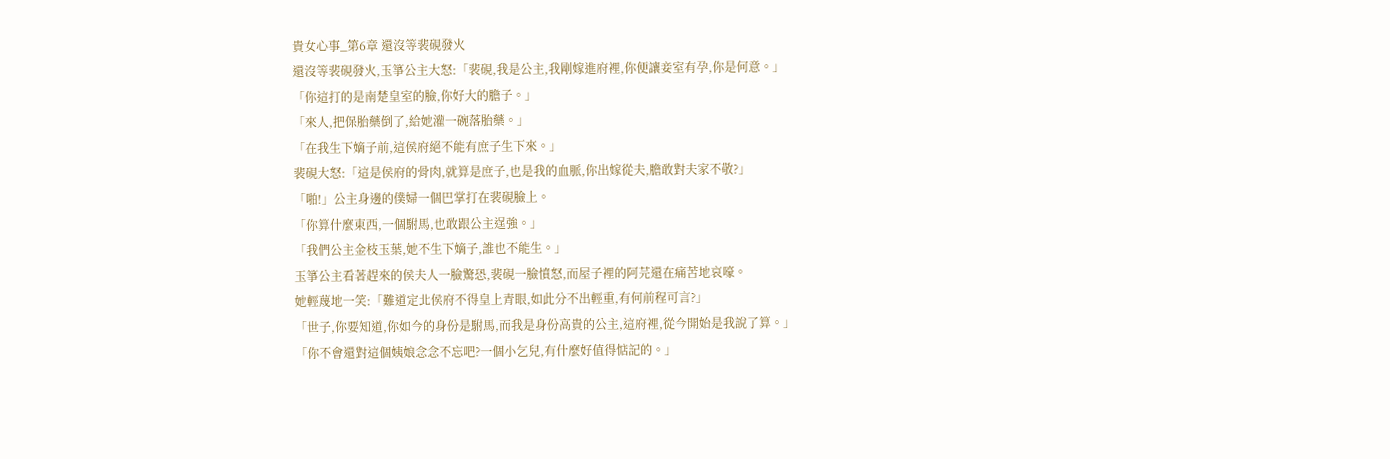貴女心事_第6章 還沒等裴硯發火
還沒等裴硯發火,玉箏公主大怒:「裴硯,我是公主,我剛嫁進府裡,你便讓妾室有孕,你是何意。」
「你這打的是南楚皇室的臉,你好大的膽子。」
「來人,把保胎藥倒了,給她灌一碗落胎藥。」
「在我生下嫡子前,這侯府絕不能有庶子生下來。」
裴硯大怒:「這是侯府的骨肉,就算是庶子,也是我的血脈,你出嫁從夫,膽敢對夫家不敬?」
「啪!」公主身邊的僕婦一個巴掌打在裴硯臉上。
「你算什麼東西,一個駙馬,也敢跟公主逞強。」
「我們公主金枝玉葉,她不生下嫡子,誰也不能生。」
玉箏公主看著趕來的侯夫人一臉驚恐,裴硯一臉憤怒,而屋子裡的阿芫還在痛苦地哀嚎。
她輕蔑地一笑:「難道定北侯府不得皇上青眼,如此分不出輕重,有何前程可言?」
「世子,你要知道,你如今的身份是駙馬,而我是身份高貴的公主,這府裡,從今開始是我說了算。」
「你不會還對這個姨娘念念不忘吧?一個小乞兒,有什麼好值得惦記的。」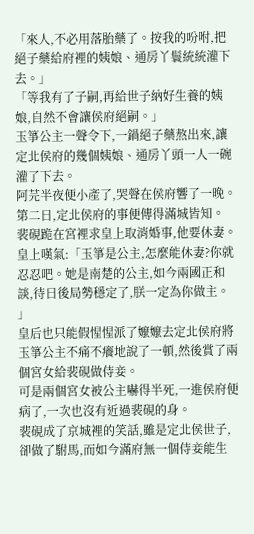「來人,不必用落胎藥了。按我的吩咐,把絕子藥給府裡的姨娘、通房丫鬟統統灌下去。」
「等我有了子嗣,再給世子納好生養的姨娘,自然不會讓侯府絕嗣。」
玉箏公主一聲令下,一鍋絕子藥熬出來,讓定北侯府的幾個姨娘、通房丫頭一人一碗灌了下去。
阿芫半夜便小產了,哭聲在侯府響了一晚。
第二日,定北侯府的事便傳得滿城皆知。
裴硯跪在宮裡求皇上取消婚事,他要休妻。
皇上嘆氣:「玉箏是公主,怎麼能休妻?你就忍忍吧。她是南楚的公主,如今兩國正和談,待日後局勢穩定了,朕一定為你做主。
」
皇后也只能假惺惺派了嬤嬤去定北侯府將玉箏公主不痛不癢地說了一頓,然後賞了兩個宮女給裴硯做侍妾。
可是兩個宮女被公主嚇得半死,一進侯府便病了,一次也沒有近過裴硯的身。
裴硯成了京城裡的笑話,雖是定北侯世子,卻做了駙馬,而如今滿府無一個侍妾能生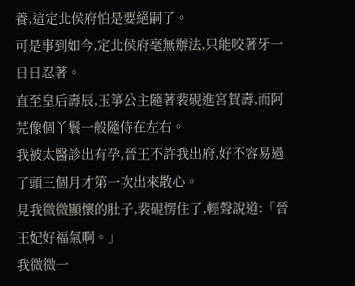養,這定北侯府怕是要絕嗣了。
可是事到如今,定北侯府毫無辦法,只能咬著牙一日日忍著。
直至皇后壽辰,玉箏公主隨著裴硯進宮賀壽,而阿芫像個丫鬟一般隨侍在左右。
我被太醫診出有孕,晉王不許我出府,好不容易過了頭三個月才第一次出來散心。
見我微微顯懷的肚子,裴硯愣住了,輕聲說道:「晉王妃好福氣啊。」
我微微一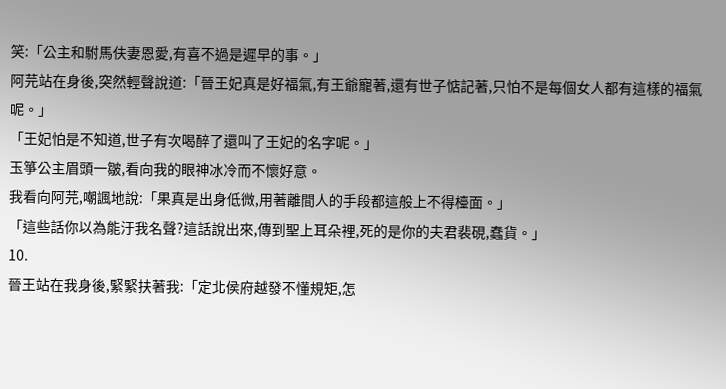笑:「公主和駙馬伕妻恩愛,有喜不過是遲早的事。」
阿芫站在身後,突然輕聲說道:「晉王妃真是好福氣,有王爺寵著,還有世子惦記著,只怕不是每個女人都有這樣的福氣呢。」
「王妃怕是不知道,世子有次喝醉了還叫了王妃的名字呢。」
玉箏公主眉頭一皺,看向我的眼神冰冷而不懷好意。
我看向阿芫,嘲諷地說:「果真是出身低微,用著離間人的手段都這般上不得檯面。」
「這些話你以為能汙我名聲?這話說出來,傳到聖上耳朵裡,死的是你的夫君裴硯,蠢貨。」
10.
晉王站在我身後,緊緊扶著我:「定北侯府越發不懂規矩,怎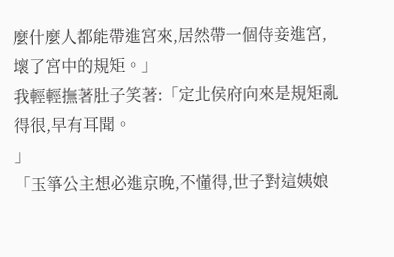麼什麼人都能帶進宮來,居然帶一個侍妾進宮,壞了宮中的規矩。」
我輕輕撫著肚子笑著:「定北侯府向來是規矩亂得很,早有耳聞。
」
「玉箏公主想必進京晚,不懂得,世子對這姨娘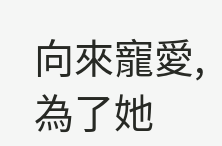向來寵愛,為了她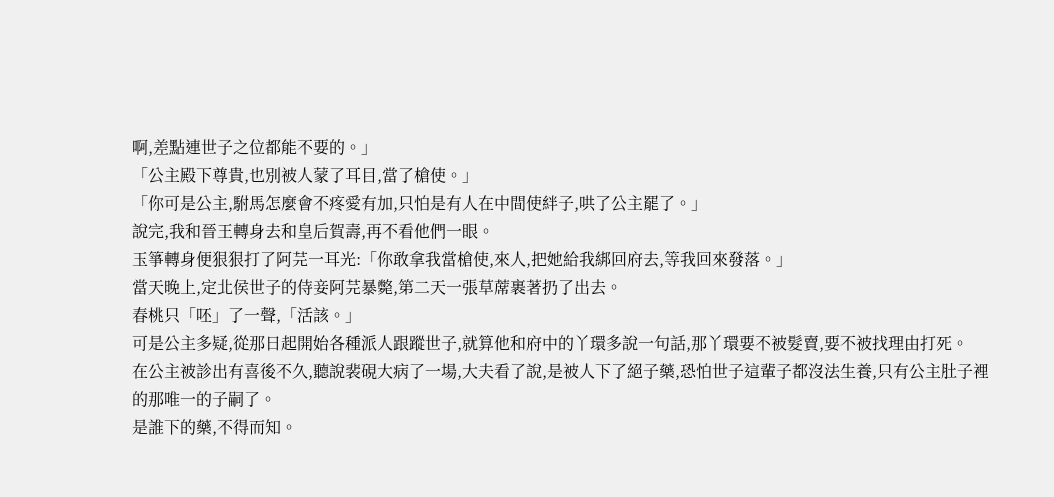啊,差點連世子之位都能不要的。」
「公主殿下尊貴,也別被人蒙了耳目,當了槍使。」
「你可是公主,駙馬怎麼會不疼愛有加,只怕是有人在中間使絆子,哄了公主罷了。」
說完,我和晉王轉身去和皇后賀壽,再不看他們一眼。
玉箏轉身便狠狠打了阿芫一耳光:「你敢拿我當槍使,來人,把她給我綁回府去,等我回來發落。」
當天晚上,定北侯世子的侍妾阿芫暴斃,第二天一張草蓆裹著扔了出去。
春桃只「呸」了一聲,「活該。」
可是公主多疑,從那日起開始各種派人跟蹤世子,就算他和府中的丫環多說一句話,那丫環要不被髮賣,要不被找理由打死。
在公主被診出有喜後不久,聽說裴硯大病了一場,大夫看了說,是被人下了絕子藥,恐怕世子這輩子都沒法生養,只有公主肚子裡的那唯一的子嗣了。
是誰下的藥,不得而知。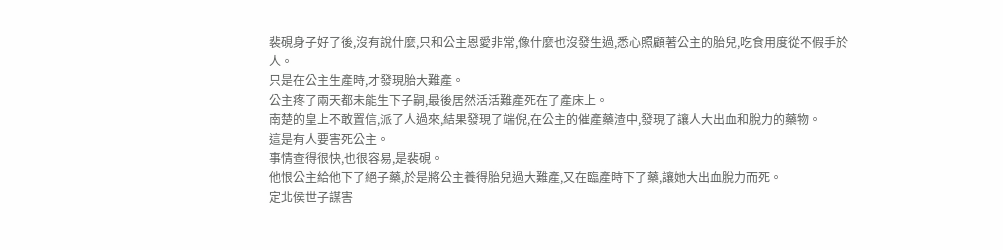裴硯身子好了後,沒有說什麼,只和公主恩愛非常,像什麼也沒發生過,悉心照顧著公主的胎兒,吃食用度從不假手於人。
只是在公主生產時,才發現胎大難產。
公主疼了兩天都未能生下子嗣,最後居然活活難產死在了產床上。
南楚的皇上不敢置信,派了人過來,結果發現了端倪,在公主的催產藥渣中,發現了讓人大出血和脫力的藥物。
這是有人要害死公主。
事情查得很快,也很容易,是裴硯。
他恨公主給他下了絕子藥,於是將公主養得胎兒過大難產,又在臨產時下了藥,讓她大出血脫力而死。
定北侯世子謀害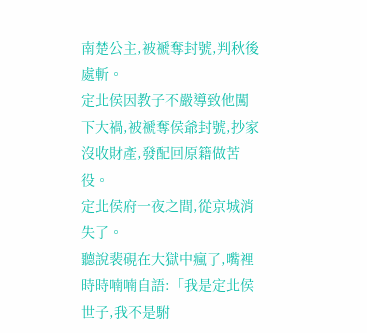南楚公主,被褫奪封號,判秋後處斬。
定北侯因教子不嚴導致他闖下大禍,被褫奪侯爺封號,抄家沒收財產,發配回原籍做苦役。
定北侯府一夜之間,從京城消失了。
聽說裴硯在大獄中瘋了,嘴裡時時喃喃自語:「我是定北侯世子,我不是駙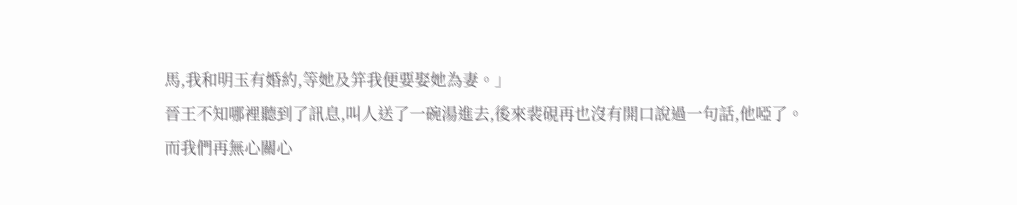馬,我和明玉有婚約,等她及笄我便要娶她為妻。」
晉王不知哪裡聽到了訊息,叫人送了一碗湯進去,後來裴硯再也沒有開口說過一句話,他啞了。
而我們再無心關心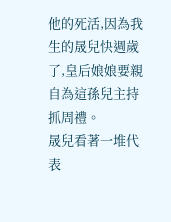他的死活,因為我生的晟兒快週歲了,皇后娘娘要親自為這孫兒主持抓周禮。
晟兒看著一堆代表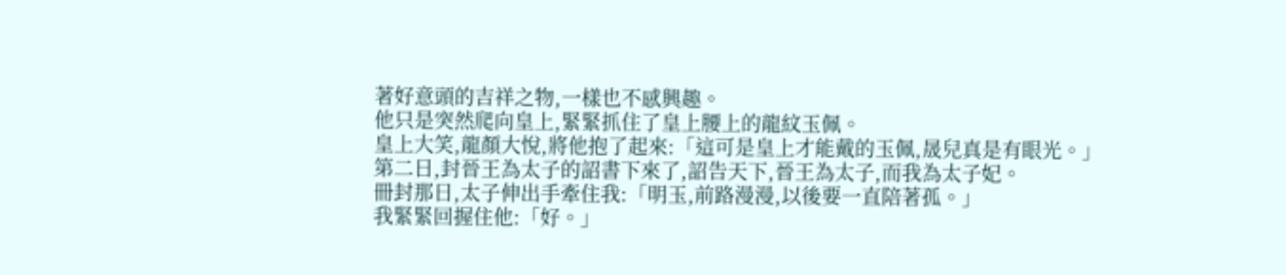著好意頭的吉祥之物,一樣也不感興趣。
他只是突然爬向皇上,緊緊抓住了皇上腰上的龍紋玉佩。
皇上大笑,龍顏大悅,將他抱了起來:「這可是皇上才能戴的玉佩,晟兒真是有眼光。」
第二日,封晉王為太子的詔書下來了,詔告天下,晉王為太子,而我為太子妃。
冊封那日,太子伸出手牽住我:「明玉,前路漫漫,以後要一直陪著孤。」
我緊緊回握住他:「好。」